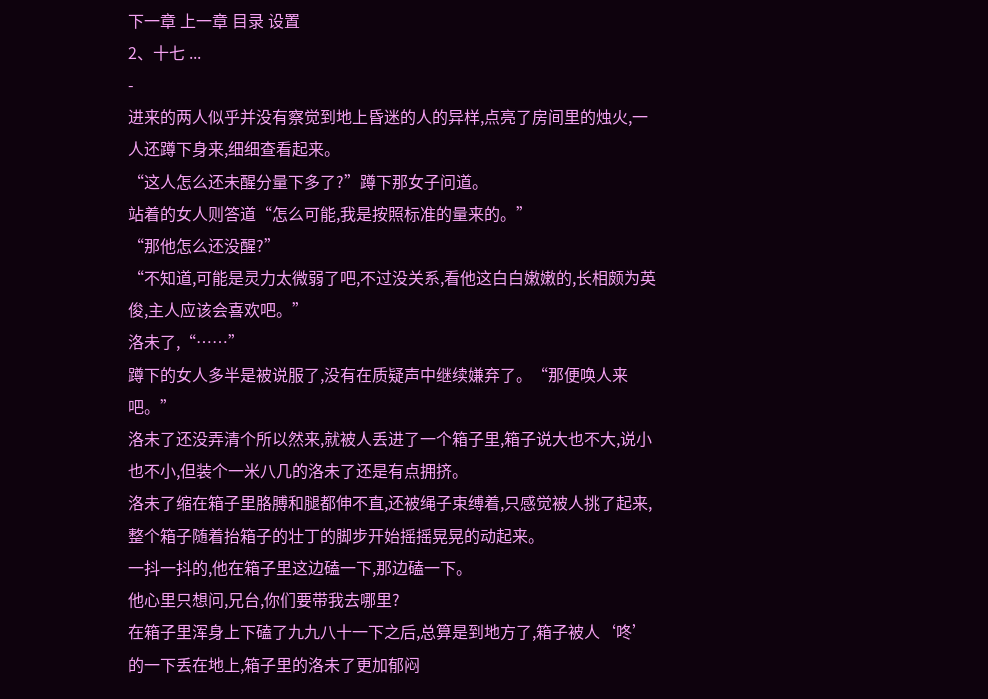下一章 上一章 目录 设置
2、十七 ...
-
进来的两人似乎并没有察觉到地上昏迷的人的异样,点亮了房间里的烛火,一人还蹲下身来,细细查看起来。
“这人怎么还未醒分量下多了?”蹲下那女子问道。
站着的女人则答道“怎么可能,我是按照标准的量来的。”
“那他怎么还没醒?”
“不知道,可能是灵力太微弱了吧,不过没关系,看他这白白嫩嫩的,长相颇为英俊,主人应该会喜欢吧。”
洛未了,“……”
蹲下的女人多半是被说服了,没有在质疑声中继续嫌弃了。“那便唤人来吧。”
洛未了还没弄清个所以然来,就被人丢进了一个箱子里,箱子说大也不大,说小也不小,但装个一米八几的洛未了还是有点拥挤。
洛未了缩在箱子里胳膊和腿都伸不直,还被绳子束缚着,只感觉被人挑了起来,整个箱子随着抬箱子的壮丁的脚步开始摇摇晃晃的动起来。
一抖一抖的,他在箱子里这边磕一下,那边磕一下。
他心里只想问,兄台,你们要带我去哪里?
在箱子里浑身上下磕了九九八十一下之后,总算是到地方了,箱子被人‘咚’的一下丢在地上,箱子里的洛未了更加郁闷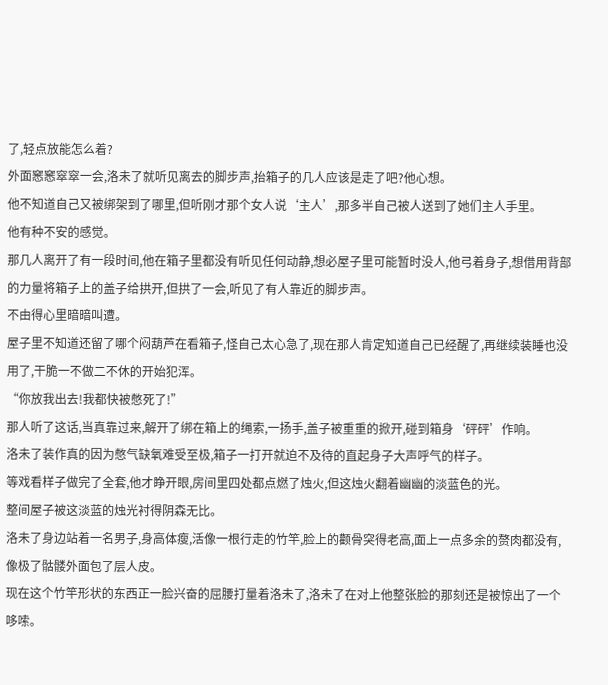了,轻点放能怎么着?
外面窸窸窣窣一会,洛未了就听见离去的脚步声,抬箱子的几人应该是走了吧?他心想。
他不知道自己又被绑架到了哪里,但听刚才那个女人说‘主人’,那多半自己被人送到了她们主人手里。
他有种不安的感觉。
那几人离开了有一段时间,他在箱子里都没有听见任何动静,想必屋子里可能暂时没人,他弓着身子,想借用背部的力量将箱子上的盖子给拱开,但拱了一会,听见了有人靠近的脚步声。
不由得心里暗暗叫遭。
屋子里不知道还留了哪个闷葫芦在看箱子,怪自己太心急了,现在那人肯定知道自己已经醒了,再继续装睡也没用了,干脆一不做二不休的开始犯浑。
“你放我出去!我都快被憋死了!”
那人听了这话,当真靠过来,解开了绑在箱上的绳索,一扬手,盖子被重重的掀开,碰到箱身‘砰砰’作响。
洛未了装作真的因为憋气缺氧难受至极,箱子一打开就迫不及待的直起身子大声呼气的样子。
等戏看样子做完了全套,他才睁开眼,房间里四处都点燃了烛火,但这烛火翻着幽幽的淡蓝色的光。
整间屋子被这淡蓝的烛光衬得阴森无比。
洛未了身边站着一名男子,身高体瘦,活像一根行走的竹竿,脸上的颧骨突得老高,面上一点多余的赘肉都没有,像极了骷髅外面包了层人皮。
现在这个竹竿形状的东西正一脸兴奋的屈腰打量着洛未了,洛未了在对上他整张脸的那刻还是被惊出了一个哆嗦。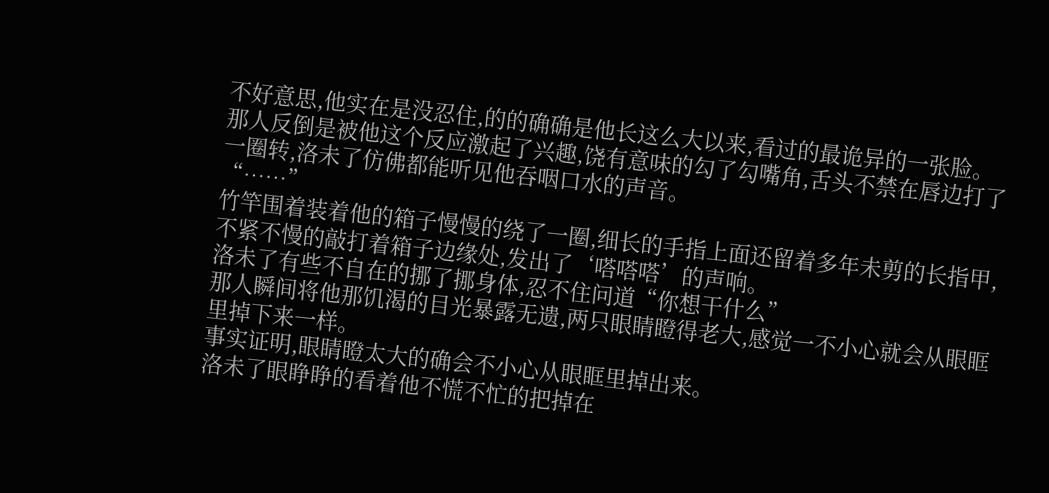不好意思,他实在是没忍住,的的确确是他长这么大以来,看过的最诡异的一张脸。
那人反倒是被他这个反应激起了兴趣,饶有意味的勾了勾嘴角,舌头不禁在唇边打了一圈转,洛未了仿佛都能听见他吞咽口水的声音。
“……”
竹竿围着装着他的箱子慢慢的绕了一圈,细长的手指上面还留着多年未剪的长指甲,不紧不慢的敲打着箱子边缘处,发出了‘嗒嗒嗒’的声响。
洛未了有些不自在的挪了挪身体,忍不住问道“你想干什么”
那人瞬间将他那饥渴的目光暴露无遗,两只眼睛瞪得老大,感觉一不小心就会从眼眶里掉下来一样。
事实证明,眼睛瞪太大的确会不小心从眼眶里掉出来。
洛未了眼睁睁的看着他不慌不忙的把掉在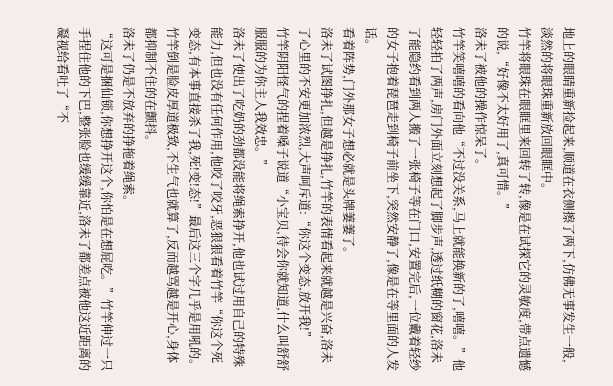地上的眼睛重新捡起来,顺道在衣侧擦了两下,仿佛无事发生一般,淡然的将眼珠重新放回眼眶中。
竹竿将眼珠在眼眶里来回转了转,像是在试探它的灵敏度,带点遗憾的说,“好像不太好用了,真可惜。”
洛未了被他的操作惊呆了。
竹竿笑嘻嘻的看向他“不过没关系,马上就能换新的了,嘻嘻。”他轻轻拍了两声,房门外面立刻想起了脚步声,透过纸糊的窗花,洛未了能隐约看到两人搬了一张椅子等在门口,安置完后,一位戴着轻纱的女子抱着琵琶走到椅子前坐下,突然安静了,像是在等里面的人发话。
看着阵势,门外那女子想必就是头牌萋萋了。
洛未了试图挣扎,但越是挣扎,竹竿的表情看起来就越是兴奋,洛未了心里的不安更加浓烈,大声呵斥道:“你这个变态,放开我!”
竹竿阴阳怪气的捏着嗓子说道“小宝贝,待会你就知道,什么叫舒舒服服的为你主人我效忠。”
洛未了使出了吃奶的劲都没能将绳索挣开,他也试过用自己的特殊能力,但也没有任何作用,他咬了咬牙,恶狠狠看着竹竿“你这个死变态,有本事直接杀了我,死!变!态!”最后这三个字几乎是用吼的。
竹竿倒是脸皮厚道极致,不生气也就算了,反而越骂越是开心,身体都抑制不住的在颤抖。
洛未了仍是不放弃的挣拖着绳索。
“这可是捆仙锁,你想挣开这个,你怕是在想屁吃。”竹竿伸过一只手捏住他的下巴,整张脸也缓缓靠近,洛未了都差点被他这近距离的凝视给看吐了“不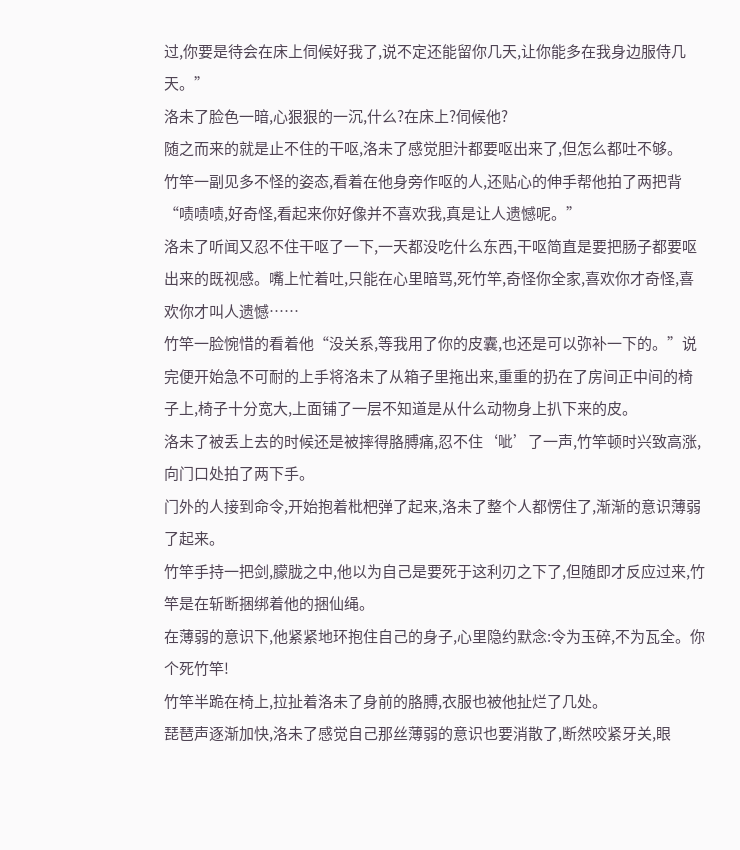过,你要是待会在床上伺候好我了,说不定还能留你几天,让你能多在我身边服侍几天。”
洛未了脸色一暗,心狠狠的一沉,什么?在床上?伺候他?
随之而来的就是止不住的干呕,洛未了感觉胆汁都要呕出来了,但怎么都吐不够。
竹竿一副见多不怪的姿态,看着在他身旁作呕的人,还贴心的伸手帮他拍了两把背“啧啧啧,好奇怪,看起来你好像并不喜欢我,真是让人遗憾呢。”
洛未了听闻又忍不住干呕了一下,一天都没吃什么东西,干呕简直是要把肠子都要呕出来的既视感。嘴上忙着吐,只能在心里暗骂,死竹竿,奇怪你全家,喜欢你才奇怪,喜欢你才叫人遗憾……
竹竿一脸惋惜的看着他“没关系,等我用了你的皮囊,也还是可以弥补一下的。”说完便开始急不可耐的上手将洛未了从箱子里拖出来,重重的扔在了房间正中间的椅子上,椅子十分宽大,上面铺了一层不知道是从什么动物身上扒下来的皮。
洛未了被丢上去的时候还是被摔得胳膊痛,忍不住‘呲’了一声,竹竿顿时兴致高涨,向门口处拍了两下手。
门外的人接到命令,开始抱着枇杷弹了起来,洛未了整个人都愣住了,渐渐的意识薄弱了起来。
竹竿手持一把剑,朦胧之中,他以为自己是要死于这利刃之下了,但随即才反应过来,竹竿是在斩断捆绑着他的捆仙绳。
在薄弱的意识下,他紧紧地环抱住自己的身子,心里隐约默念:令为玉碎,不为瓦全。你个死竹竿!
竹竿半跪在椅上,拉扯着洛未了身前的胳膊,衣服也被他扯烂了几处。
琵琶声逐渐加快,洛未了感觉自己那丝薄弱的意识也要消散了,断然咬紧牙关,眼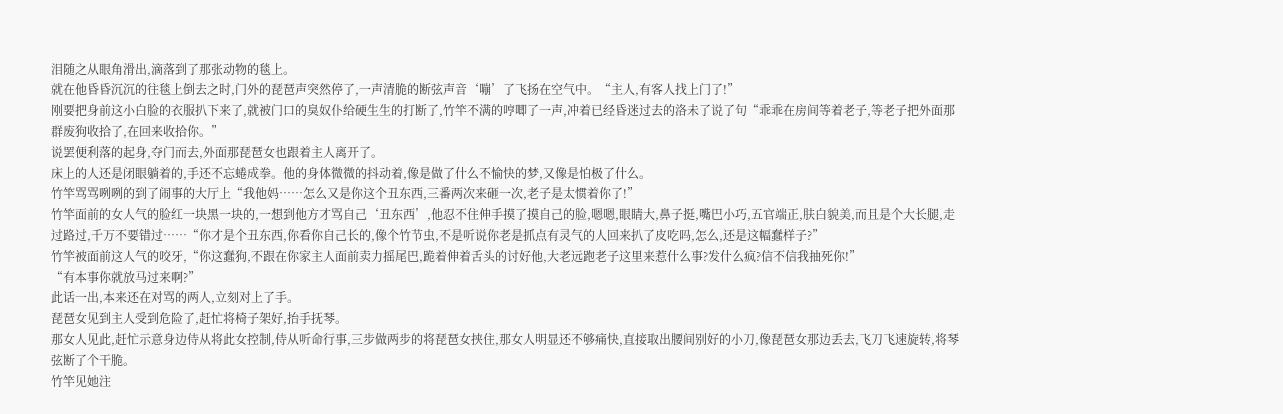泪随之从眼角滑出,滴落到了那张动物的毯上。
就在他昏昏沉沉的往毯上倒去之时,门外的琵琶声突然停了,一声清脆的断弦声音‘嘣’了飞扬在空气中。“主人,有客人找上门了!”
刚要把身前这小白脸的衣服扒下来了,就被门口的臭奴仆给硬生生的打断了,竹竿不满的哼唧了一声,冲着已经昏迷过去的洛未了说了句“乖乖在房间等着老子,等老子把外面那群废狗收拾了,在回来收拾你。”
说罢便利落的起身,夺门而去,外面那琵琶女也跟着主人离开了。
床上的人还是闭眼躺着的,手还不忘蜷成拳。他的身体微微的抖动着,像是做了什么不愉快的梦,又像是怕极了什么。
竹竿骂骂咧咧的到了闹事的大厅上“我他妈……怎么又是你这个丑东西,三番两次来砸一次,老子是太惯着你了!”
竹竿面前的女人气的脸红一块黑一块的,一想到他方才骂自己‘丑东西’,他忍不住伸手摸了摸自己的脸,嗯嗯,眼睛大,鼻子挺,嘴巴小巧,五官端正,肤白貌美,而且是个大长腿,走过路过,千万不要错过……“你才是个丑东西,你看你自己长的,像个竹节虫,不是听说你老是抓点有灵气的人回来扒了皮吃吗,怎么,还是这幅蠢样子?”
竹竿被面前这人气的咬牙,“你这蠢狗,不跟在你家主人面前卖力摇尾巴,跪着伸着舌头的讨好他,大老远跑老子这里来惹什么事?发什么疯?信不信我抽死你!”
“有本事你就放马过来啊?”
此话一出,本来还在对骂的两人,立刻对上了手。
琵琶女见到主人受到危险了,赶忙将椅子架好,抬手抚琴。
那女人见此,赶忙示意身边侍从将此女控制,侍从听命行事,三步做两步的将琵琶女挟住,那女人明显还不够痛快,直接取出腰间别好的小刀,像琵琶女那边丢去,飞刀飞速旋转,将琴弦断了个干脆。
竹竿见她注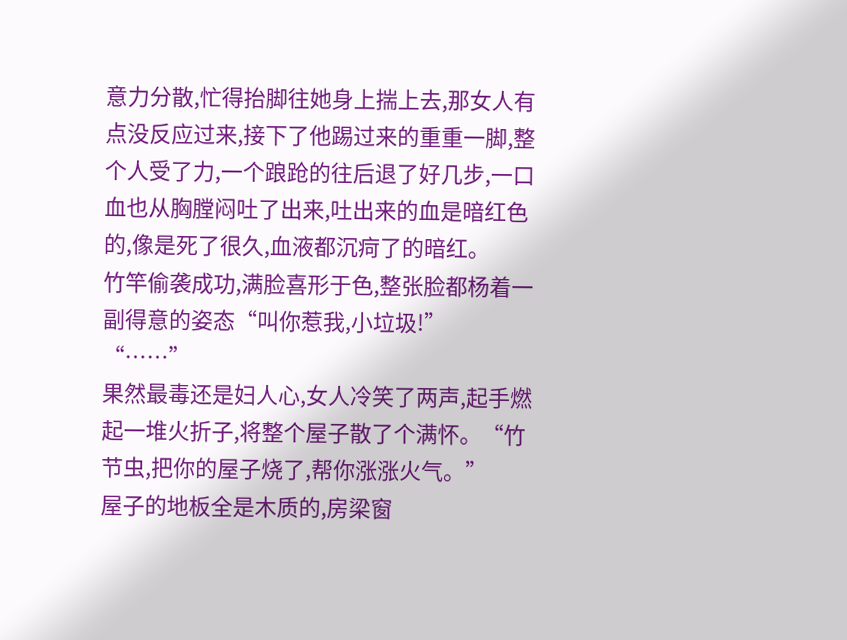意力分散,忙得抬脚往她身上揣上去,那女人有点没反应过来,接下了他踢过来的重重一脚,整个人受了力,一个踉跄的往后退了好几步,一口血也从胸膛闷吐了出来,吐出来的血是暗红色的,像是死了很久,血液都沉疴了的暗红。
竹竿偷袭成功,满脸喜形于色,整张脸都杨着一副得意的姿态“叫你惹我,小垃圾!”
“……”
果然最毒还是妇人心,女人冷笑了两声,起手燃起一堆火折子,将整个屋子散了个满怀。“竹节虫,把你的屋子烧了,帮你涨涨火气。”
屋子的地板全是木质的,房梁窗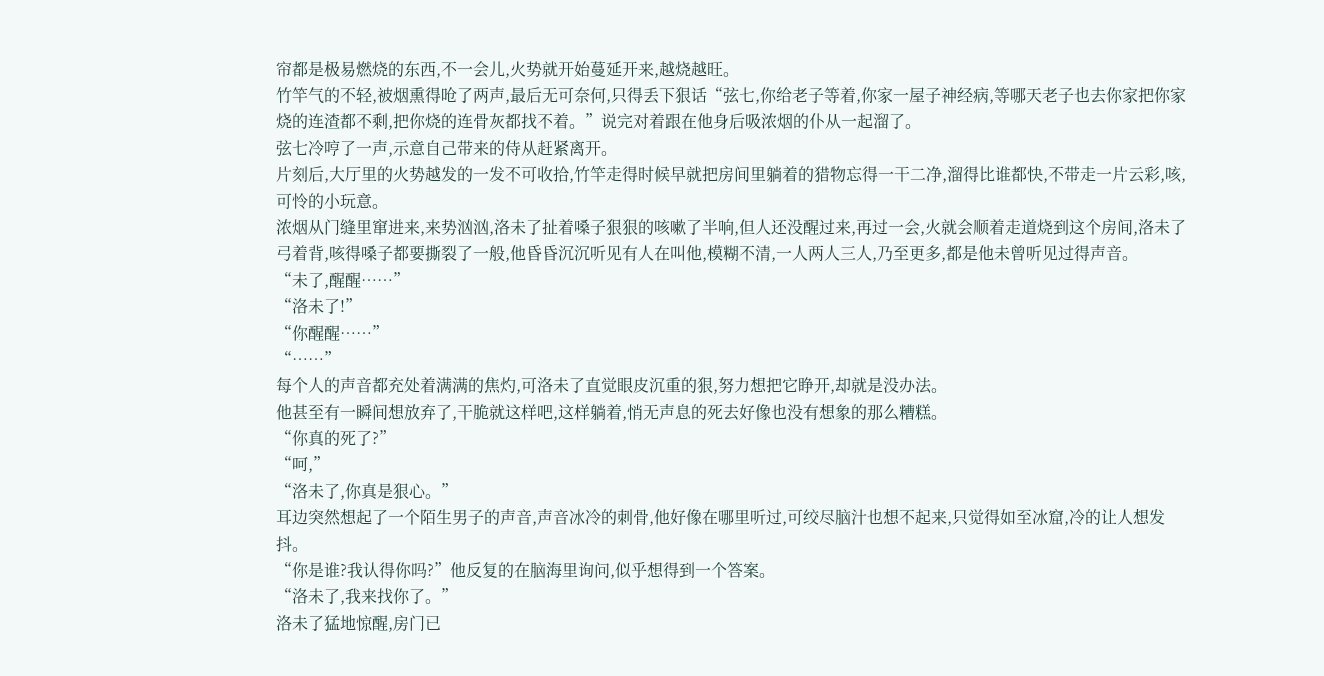帘都是极易燃烧的东西,不一会儿,火势就开始蔓延开来,越烧越旺。
竹竿气的不轻,被烟熏得呛了两声,最后无可奈何,只得丢下狠话“弦七,你给老子等着,你家一屋子神经病,等哪天老子也去你家把你家烧的连渣都不剩,把你烧的连骨灰都找不着。”说完对着跟在他身后吸浓烟的仆从一起溜了。
弦七冷哼了一声,示意自己带来的侍从赶紧离开。
片刻后,大厅里的火势越发的一发不可收拾,竹竿走得时候早就把房间里躺着的猎物忘得一干二净,溜得比谁都快,不带走一片云彩,咳,可怜的小玩意。
浓烟从门缝里窜进来,来势汹汹,洛未了扯着嗓子狠狠的咳嗽了半响,但人还没醒过来,再过一会,火就会顺着走道烧到这个房间,洛未了弓着背,咳得嗓子都要撕裂了一般,他昏昏沉沉听见有人在叫他,模糊不清,一人两人三人,乃至更多,都是他未曾听见过得声音。
“未了,醒醒……”
“洛未了!”
“你醒醒……”
“……”
每个人的声音都充处着满满的焦灼,可洛未了直觉眼皮沉重的狠,努力想把它睁开,却就是没办法。
他甚至有一瞬间想放弃了,干脆就这样吧,这样躺着,悄无声息的死去好像也没有想象的那么糟糕。
“你真的死了?”
“呵,”
“洛未了,你真是狠心。”
耳边突然想起了一个陌生男子的声音,声音冰冷的刺骨,他好像在哪里听过,可绞尽脑汁也想不起来,只觉得如至冰窟,冷的让人想发抖。
“你是谁?我认得你吗?”他反复的在脑海里询问,似乎想得到一个答案。
“洛未了,我来找你了。”
洛未了猛地惊醒,房门已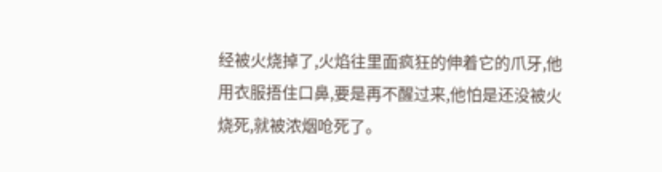经被火烧掉了,火焰往里面疯狂的伸着它的爪牙,他用衣服捂住口鼻,要是再不醒过来,他怕是还没被火烧死,就被浓烟呛死了。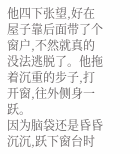他四下张望,好在屋子靠后面带了个窗户,不然就真的没法逃脱了。他拖着沉重的步子,打开窗,往外侧身一跃。
因为脑袋还是昏昏沉沉,跃下窗台时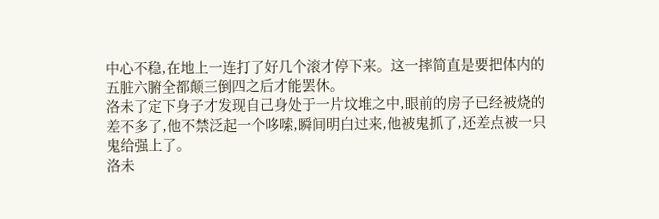中心不稳,在地上一连打了好几个滚才停下来。这一摔简直是要把体内的五脏六腑全都颠三倒四之后才能罢休。
洛未了定下身子才发现自己身处于一片坟堆之中,眼前的房子已经被烧的差不多了,他不禁泛起一个哆嗦,瞬间明白过来,他被鬼抓了,还差点被一只鬼给强上了。
洛未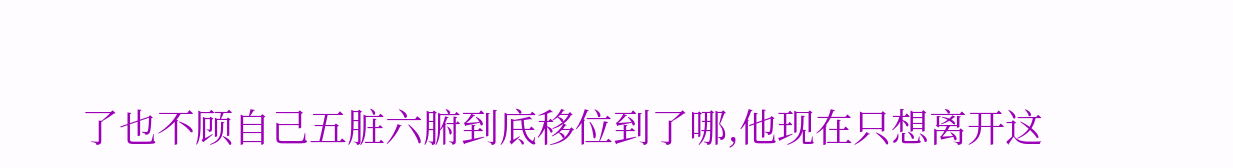了也不顾自己五脏六腑到底移位到了哪,他现在只想离开这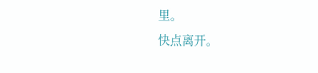里。
快点离开。